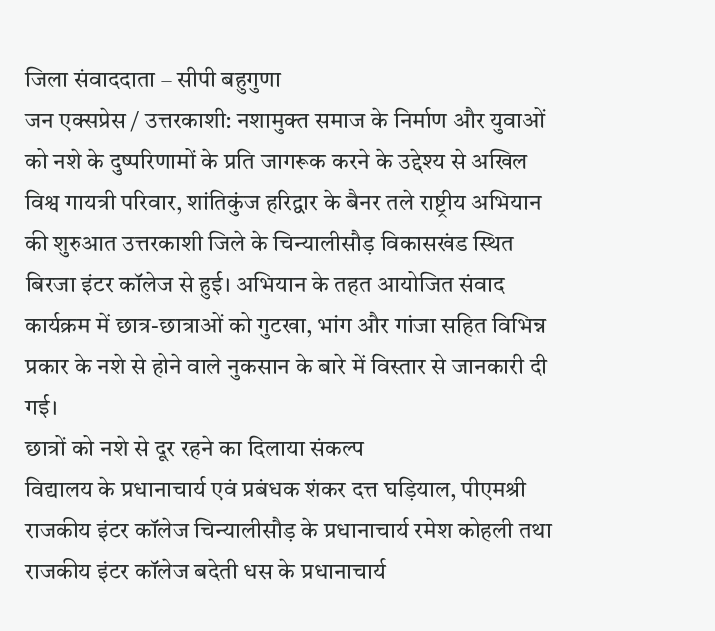जिला संवाददाता – सीपी बहुगुणा
जन एक्सप्रेस / उत्तरकाशी: नशामुक्त समाज के निर्माण और युवाओं को नशे के दुष्परिणामों के प्रति जागरूक करने के उद्देश्य से अखिल विश्व गायत्री परिवार, शांतिकुंज हरिद्वार के बैनर तले राष्ट्रीय अभियान की शुरुआत उत्तरकाशी जिले के चिन्यालीसौड़ विकासखंड स्थित बिरजा इंटर कॉलेज से हुई। अभियान के तहत आयोजित संवाद कार्यक्रम में छात्र-छात्राओं को गुटखा, भांग और गांजा सहित विभिन्न प्रकार के नशे से होने वाले नुकसान के बारे में विस्तार से जानकारी दी गई।
छात्रों को नशे से दूर रहने का दिलाया संकल्प
विद्यालय के प्रधानाचार्य एवं प्रबंधक शंकर दत्त घड़ियाल, पीएमश्री राजकीय इंटर कॉलेज चिन्यालीसौड़ के प्रधानाचार्य रमेश कोहली तथा राजकीय इंटर कॉलेज बदेती धस के प्रधानाचार्य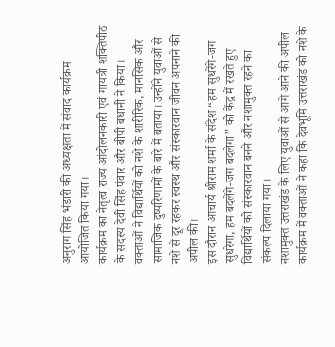अनुराग सिंह भंडारी की अध्यक्षता में संवाद कार्यक्रम आयोजित किया गया।
कार्यक्रम का नेतृत्व राज्य आंदोलनकारी एवं गायत्री शक्तिपीठ के सदस्य देवी सिंह पंवार और बीपी बधानी ने किया। वक्ताओं ने विद्यार्थियों को नशे के शारीरिक, मानसिक और सामाजिक दुष्परिणामों के बारे में बताया। उन्होंने युवाओं से नशे से दूर रहकर स्वस्थ और संस्कारवान जीवन अपनाने की अपील की।
इस दौरान आचार्य श्रीराम शर्मा के संदेश “हम सुधरेंगे-जग सुधरेगा, हम बदलेंगे-जग बदलेगा” को केंद्र में रखते हुए विद्यार्थियों को संस्कारवान बनने और नशामुक्त रहने का संकल्प दिलाया गया।
नशामुक्त उत्तराखंड के लिए युवाओं से आगे आने की अपील
कार्यक्रम में वक्ताओं ने कहा कि देवभूमि उत्तराखंड को नशे के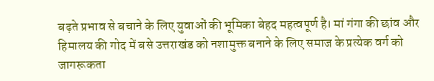बढ़ते प्रभाव से बचाने के लिए युवाओं की भूमिका बेहद महत्वपूर्ण है। मां गंगा की छांव और हिमालय की गोद में बसे उत्तराखंड को नशामुक्त बनाने के लिए समाज के प्रत्येक वर्ग को जागरूकता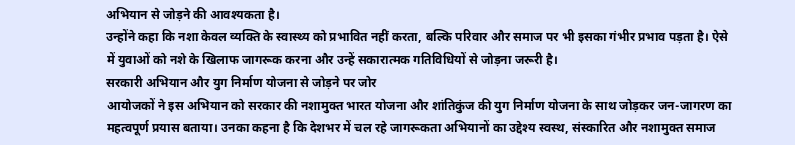अभियान से जोड़ने की आवश्यकता है।
उन्होंने कहा कि नशा केवल व्यक्ति के स्वास्थ्य को प्रभावित नहीं करता, बल्कि परिवार और समाज पर भी इसका गंभीर प्रभाव पड़ता है। ऐसे में युवाओं को नशे के खिलाफ जागरूक करना और उन्हें सकारात्मक गतिविधियों से जोड़ना जरूरी है।
सरकारी अभियान और युग निर्माण योजना से जोड़ने पर जोर
आयोजकों ने इस अभियान को सरकार की नशामुक्त भारत योजना और शांतिकुंज की युग निर्माण योजना के साथ जोड़कर जन-जागरण का महत्वपूर्ण प्रयास बताया। उनका कहना है कि देशभर में चल रहे जागरूकता अभियानों का उद्देश्य स्वस्थ, संस्कारित और नशामुक्त समाज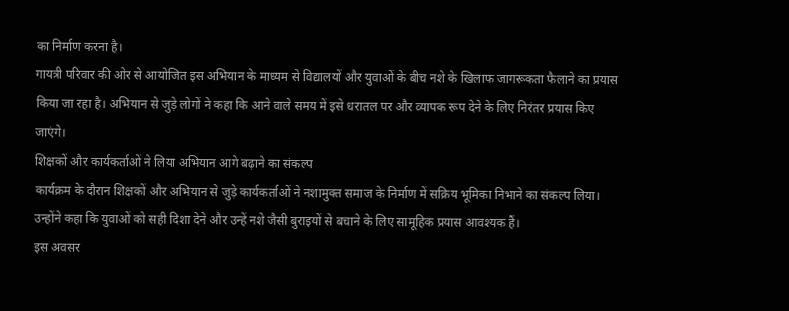का निर्माण करना है।
गायत्री परिवार की ओर से आयोजित इस अभियान के माध्यम से विद्यालयों और युवाओं के बीच नशे के खिलाफ जागरूकता फैलाने का प्रयास किया जा रहा है। अभियान से जुड़े लोगों ने कहा कि आने वाले समय में इसे धरातल पर और व्यापक रूप देने के लिए निरंतर प्रयास किए जाएंगे।
शिक्षकों और कार्यकर्ताओं ने लिया अभियान आगे बढ़ाने का संकल्प
कार्यक्रम के दौरान शिक्षकों और अभियान से जुड़े कार्यकर्ताओं ने नशामुक्त समाज के निर्माण में सक्रिय भूमिका निभाने का संकल्प लिया। उन्होंने कहा कि युवाओं को सही दिशा देने और उन्हें नशे जैसी बुराइयों से बचाने के लिए सामूहिक प्रयास आवश्यक हैं।
इस अवसर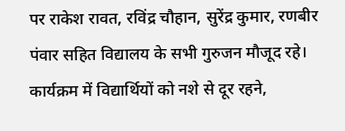पर राकेश रावत, रविंद्र चौहान, सुरेंद्र कुमार, रणबीर पंवार सहित विद्यालय के सभी गुरुजन मौजूद रहे। कार्यक्रम में विद्यार्थियों को नशे से दूर रहने,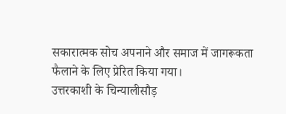सकारात्मक सोच अपनाने और समाज में जागरूकता फैलाने के लिए प्रेरित किया गया।
उत्तरकाशी के चिन्यालीसौड़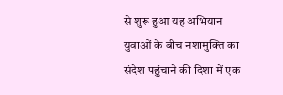से शुरू हुआ यह अभियान युवाओं के बीच नशामुक्ति का संदेश पहुंचाने की दिशा में एक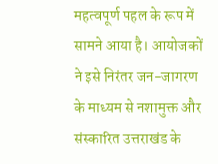महत्वपूर्ण पहल के रूप में सामने आया है। आयोजकों ने इसे निरंतर जन-जागरण के माध्यम से नशामुक्त और संस्कारित उत्तराखंड के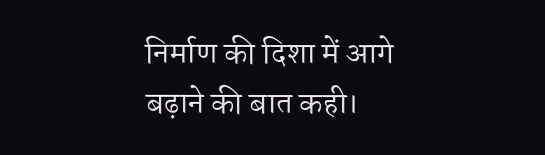निर्माण की दिशा में आगे बढ़ाने की बात कही।